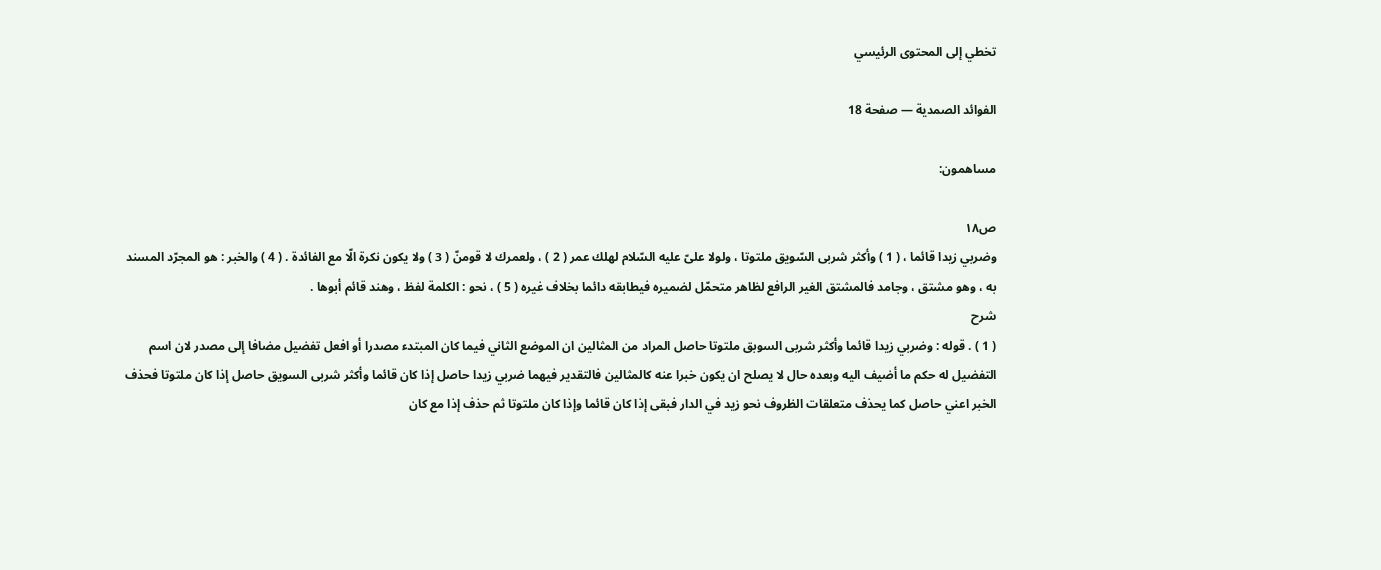تخطي إلى المحتوى الرئيسي

الفوائد الصمدية — صفحة 18

مساهمون:

ص١٨
وضربي زيدا قائما ، ( 1 ) وأكثر شربى السّويق ملتوتا ، ولولا علىّ عليه السّلام لهلك عمر ( 2 ) ، ولعمرك لا قومنّ ( 3 ) ولا يكون نكرة الّا مع الفائدة . ( 4 ) والخبر : هو المجرّد المسند به ، وهو مشتق ، وجامد فالمشتق الغير الرافع لظاهر متحمّل لضميره فيطابقه دائما بخلاف غيره ( 5 ) ، نحو : الكلمة لفظ ، وهند قائم أبوها .
شرح
( 1 ) . قوله : وضربي زيدا قائما وأكثر شربى السوبق ملتوتا حاصل المراد من المثالين ان الموضع الثاني فيما كان المبتدء مصدرا أو افعل تفضيل مضافا إلى مصدر لان اسم التفضيل له حكم ما أضيف اليه وبعده حال لا يصلح ان يكون خبرا عنه كالمثالين فالتقدير فيهما ضربي زيدا حاصل إذا كان قائما وأكثر شربى السويق حاصل إذا كان ملتوتا فحذف الخبر اعني حاصل كما يحذف متعلقات الظروف نحو زيد في الدار فبقى إذا كان قائما وإذا كان ملتوتا ثم حذف إذا مع كان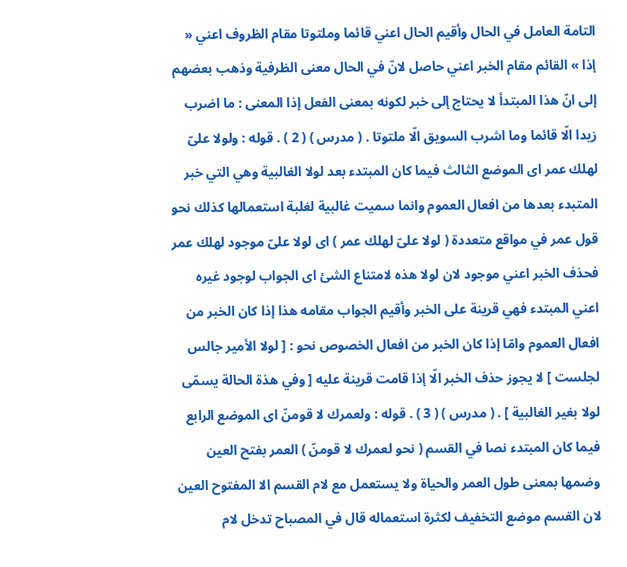التامة العامل في الحال وأقيم الحال اعني قائما وملتوتا مقام الظروف اعني « إذا » القائم مقام الخبر اعني حاصل لانّ في الحال معنى الظرفية وذهب بعضهم إلى انّ هذا المبتدأ لا يحتاج إلى خبر لكونه بمعنى الفعل إذا المعنى : ما اضرب زيدا الّا قائما وما اشرب السويق الّا ملتوتا . ( مدرس ) ( 2 ) . قوله : ولولا علىّ لهلك عمر اى الموضع الثالث فيما كان المبتدء بعد لولا الغالبية وهي التي خبر المتبدء بعدها من افعال العموم وانما سميت غالبية لغلبة استعمالها كذلك نحو قول عمر في مواقع متعددة ( لولا علىّ لهلك عمر ) اى لولا علىّ موجود لهلك عمر فحذف الخبر اعني موجود لان لولا هذه لامتناع الشئ اى الجواب لوجود غيره اعني المبتدء فهي قرينة على الخبر وأقيم الجواب مقامه هذا إذا كان الخبر من افعال العموم وامّا إذا كان الخبر من افعال الخصوص نحو : [ لولا الأمير جالس لجلست ] لا يجوز حذف الخبر الّا إذا قامت قرينة عليه [ وفي هذة الحالة يسمّى لولا بغير الغالبية ] . ( مدرس ) ( 3 ) . قوله : ولعمرك لا قومنّ اى الموضع الرابع فيما كان المبتدء نصا في القسم ( نحو لعمرك لا قومنّ ) العمر بفتح العين وضمها بمعنى طول العمر والحياة ولا يستعمل مع لام القسم الا المفتوح العين لان القسم موضع التخفيف لكثرة استعماله قال في المصباح تدخل لام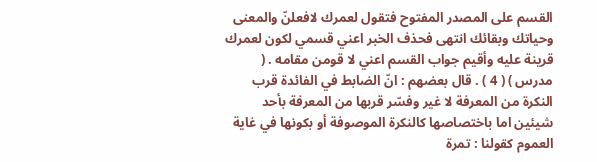القسم على المصدر المفتوح فتقول لعمرك لافعلنّ والمعنى وحياتك وبقائك انتهى فحذف الخبر اعني قسمي لكون لعمرك قرينة عليه وأقيم جواب القسم اعني لا قومن مقامه . ( مدرس ) ( 4 ) . قال بعضهم : انّ الضابط في الفائدة قرب النكرة من المعرفة لا غير وفسّر قربها من المعرفة بأحد شيئين اما باختصاصها كالنكرة الموصوفة أو بكونها في غاية العموم كقولنا : تمرة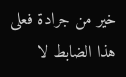خير من جرادة فعلى هذا الضابط لا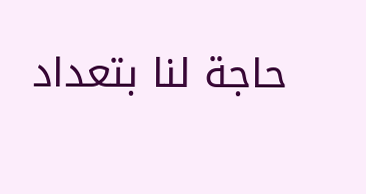حاجة لنا بتعداد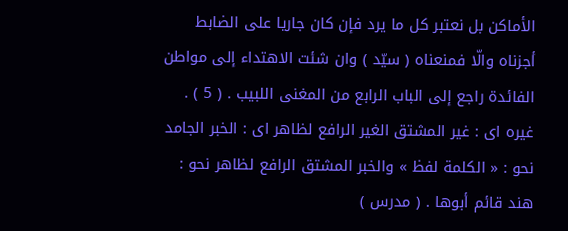الأماكن بل نعتبر كل ما يرد فإن كان جاريا على الضابط أجزناه والّا فمنعناه ( سيّد ) وان شئت الاهتداء إلى مواطن الفائدة راجع إلى الباب الرابع من المغنى اللبيب . ( 5 ) . غيره اى : غير المشتق الغير الرافع لظاهر اى : الخبر الجامد نحو : « الكلمة لفظ » والخبر المشتق الرافع لظاهر نحو : هند قائم أبوها . ( مدرس )